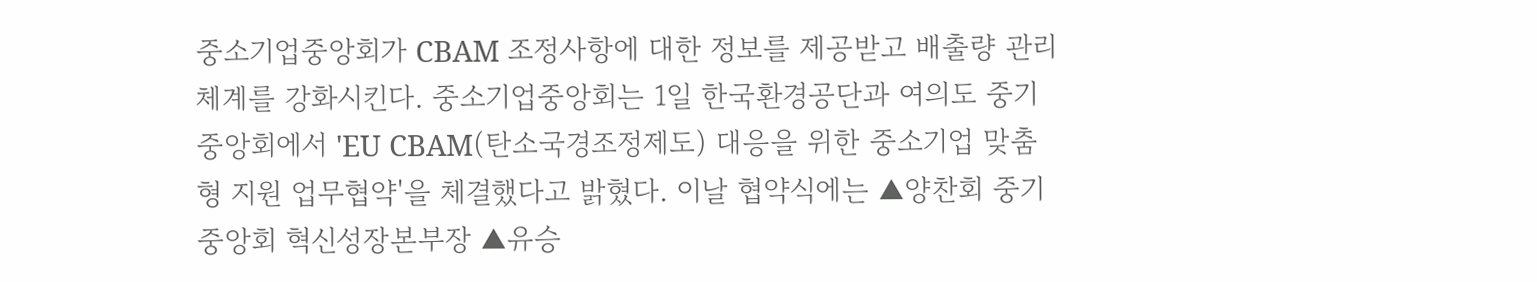중소기업중앙회가 CBAM 조정사항에 대한 정보를 제공받고 배출량 관리체계를 강화시킨다. 중소기업중앙회는 1일 한국환경공단과 여의도 중기중앙회에서 'EU CBAM(탄소국경조정제도) 대응을 위한 중소기업 맞춤형 지원 업무협약'을 체결했다고 밝혔다. 이날 협약식에는 ▲양찬회 중기중앙회 혁신성장본부장 ▲유승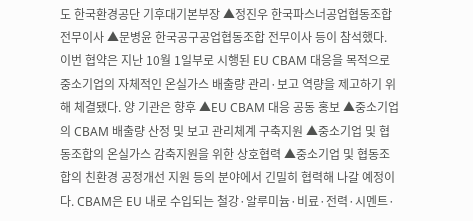도 한국환경공단 기후대기본부장 ▲정진우 한국파스너공업협동조합 전무이사 ▲문병윤 한국공구공업협동조합 전무이사 등이 참석했다. 이번 협약은 지난 10월 1일부로 시행된 EU CBAM 대응을 목적으로 중소기업의 자체적인 온실가스 배출량 관리·보고 역량을 제고하기 위해 체결됐다. 양 기관은 향후 ▲EU CBAM 대응 공동 홍보 ▲중소기업의 CBAM 배출량 산정 및 보고 관리체계 구축지원 ▲중소기업 및 협동조합의 온실가스 감축지원을 위한 상호협력 ▲중소기업 및 협동조합의 친환경 공정개선 지원 등의 분야에서 긴밀히 협력해 나갈 예정이다. CBAM은 EU 내로 수입되는 철강·알루미늄·비료·전력·시멘트·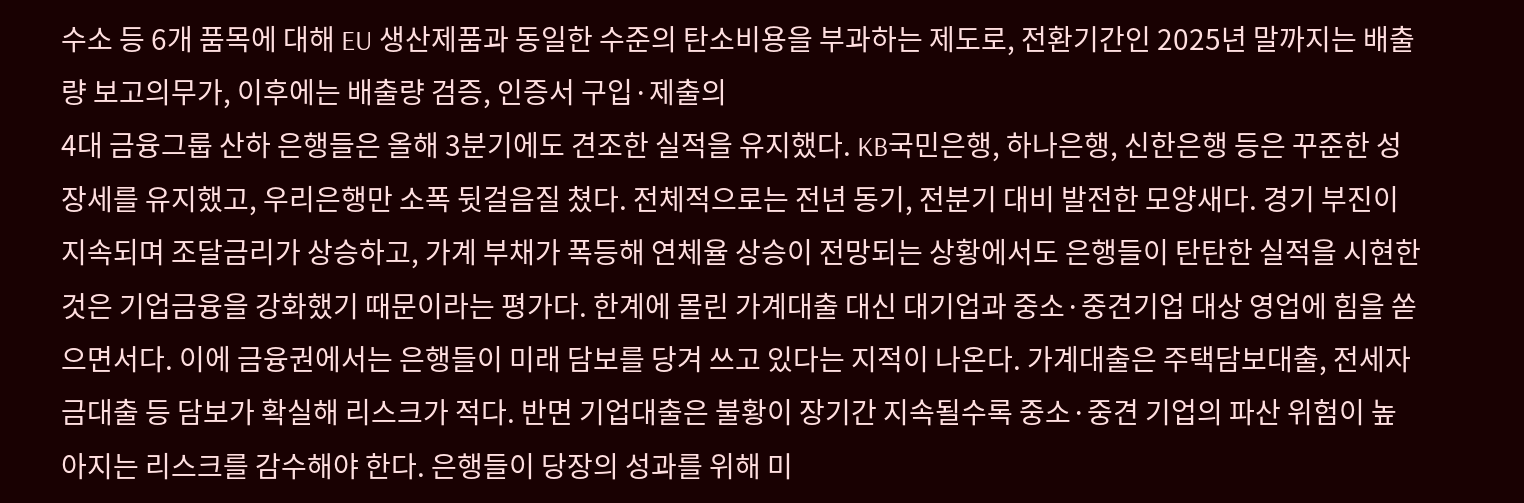수소 등 6개 품목에 대해 EU 생산제품과 동일한 수준의 탄소비용을 부과하는 제도로, 전환기간인 2025년 말까지는 배출량 보고의무가, 이후에는 배출량 검증, 인증서 구입·제출의
4대 금융그룹 산하 은행들은 올해 3분기에도 견조한 실적을 유지했다. KB국민은행, 하나은행, 신한은행 등은 꾸준한 성장세를 유지했고, 우리은행만 소폭 뒷걸음질 쳤다. 전체적으로는 전년 동기, 전분기 대비 발전한 모양새다. 경기 부진이 지속되며 조달금리가 상승하고, 가계 부채가 폭등해 연체율 상승이 전망되는 상황에서도 은행들이 탄탄한 실적을 시현한 것은 기업금융을 강화했기 때문이라는 평가다. 한계에 몰린 가계대출 대신 대기업과 중소·중견기업 대상 영업에 힘을 쏟으면서다. 이에 금융권에서는 은행들이 미래 담보를 당겨 쓰고 있다는 지적이 나온다. 가계대출은 주택담보대출, 전세자금대출 등 담보가 확실해 리스크가 적다. 반면 기업대출은 불황이 장기간 지속될수록 중소·중견 기업의 파산 위험이 높아지는 리스크를 감수해야 한다. 은행들이 당장의 성과를 위해 미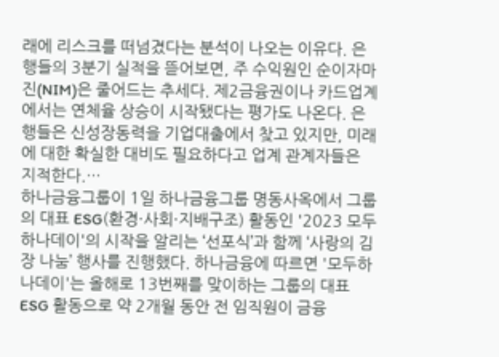래에 리스크를 떠넘겼다는 분석이 나오는 이유다. 은행들의 3분기 실적을 뜯어보면, 주 수익원인 순이자마진(NIM)은 줄어드는 추세다. 제2금융권이나 카드업계에서는 연체율 상승이 시작됐다는 평가도 나온다. 은행들은 신성장동력을 기업대출에서 찾고 있지만, 미래에 대한 확실한 대비도 필요하다고 업계 관계자들은 지적한다.…
하나금융그룹이 1일 하나금융그룹 명동사옥에서 그룹의 대표 ESG(환경·사회·지배구조) 활동인 '2023 모두하나데이'의 시작을 알리는 ‘선포식’과 함께 ‘사랑의 김장 나눔’ 행사를 진행했다. 하나금융에 따르면 '모두하나데이'는 올해로 13번째를 맞이하는 그룹의 대표 ESG 활동으로 약 2개월 동안 전 임직원이 금융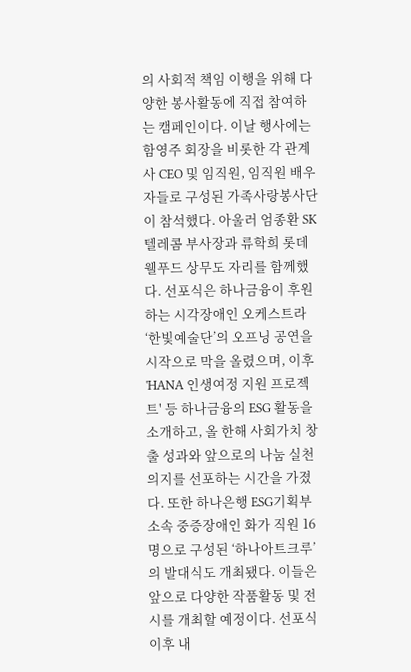의 사회적 책임 이행을 위해 다양한 봉사활동에 직접 참여하는 캠페인이다. 이날 행사에는 함영주 회장을 비롯한 각 관계사 CEO 및 임직원, 임직원 배우자들로 구성된 가족사랑봉사단이 참석했다. 아울러 엄종환 SK텔레콤 부사장과 류학희 롯데웰푸드 상무도 자리를 함께했다. 선포식은 하나금융이 후원하는 시각장애인 오케스트라 ‘한빛예술단’의 오프닝 공연을 시작으로 막을 올렸으며, 이후 'HANA 인생여정 지원 프로젝트' 등 하나금융의 ESG 활동을 소개하고, 올 한해 사회가치 창출 성과와 앞으로의 나눔 실천 의지를 선포하는 시간을 가졌다. 또한 하나은행 ESG기획부 소속 중증장애인 화가 직원 16명으로 구성된 ‘하나아트크루’의 발대식도 개최됐다. 이들은 앞으로 다양한 작품활동 및 전시를 개최할 예정이다. 선포식 이후 내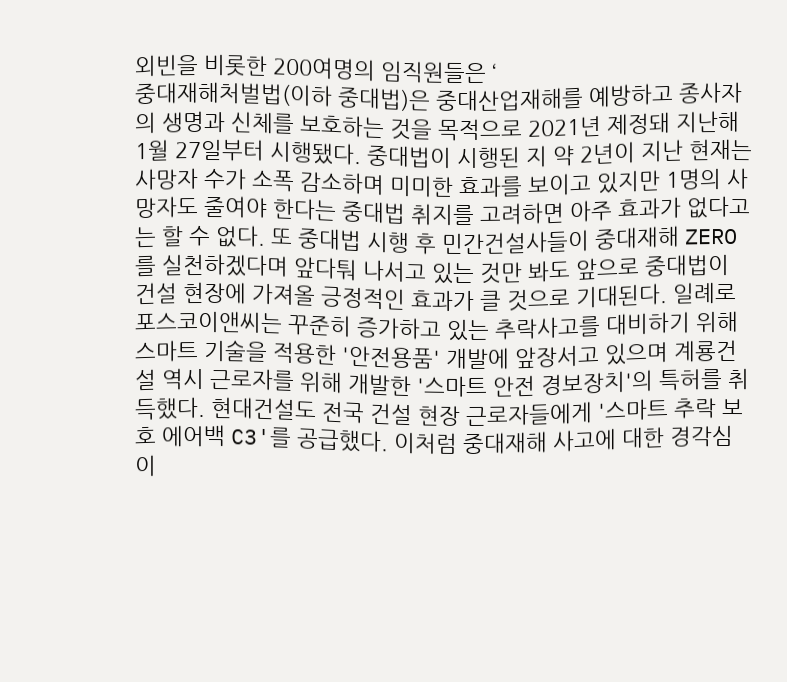외빈을 비롯한 200여명의 임직원들은 ‘
중대재해처벌법(이하 중대법)은 중대산업재해를 예방하고 종사자의 생명과 신체를 보호하는 것을 목적으로 2021년 제정돼 지난해 1월 27일부터 시행됐다. 중대법이 시행된 지 약 2년이 지난 현재는 사망자 수가 소폭 감소하며 미미한 효과를 보이고 있지만 1명의 사망자도 줄여야 한다는 중대법 취지를 고려하면 아주 효과가 없다고는 할 수 없다. 또 중대법 시행 후 민간건설사들이 중대재해 ZERO를 실천하겠다며 앞다퉈 나서고 있는 것만 봐도 앞으로 중대법이 건설 현장에 가져올 긍정적인 효과가 클 것으로 기대된다. 일례로 포스코이앤씨는 꾸준히 증가하고 있는 추락사고를 대비하기 위해 스마트 기술을 적용한 '안전용품' 개발에 앞장서고 있으며 계룡건설 역시 근로자를 위해 개발한 '스마트 안전 경보장치'의 특허를 취득했다. 현대건설도 전국 건설 현장 근로자들에게 '스마트 추락 보호 에어백 C3'를 공급했다. 이처럼 중대재해 사고에 대한 경각심이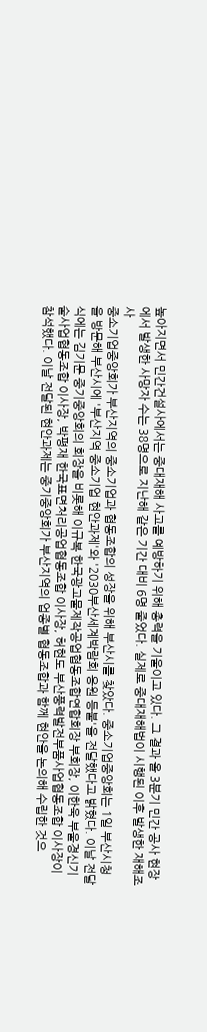높아지면서 민간건설사에서는 중대재해 사고를 예방하기 위해 총력을 기울이고 있다. 그 결과 올 3분기 민간 공사 현장에서 발생한 사망자 수는 38명으로 지난해 같은 기간 대비 6명 줄었다. 실제로 중대재해법이 시행된 이후 발생한 재해조사
중소기업중앙회가 부산지역의 중소기업과 협동조합의 성장을 위해 부산시를 찾았다. 중소기업중앙회는 1일 부산시청을 방문해 부산시에 '부산지역 중소기업 현안과제'와 '2030부산세계박람회 응원 등불'을 전달했다고 밝혔다. 이날 전달식에는 김기문 중기중앙회의 회장을 비롯해 이규복 한국광고물제작공업협동조합연합회장 부회장, 이한욱 부울경신기술사업협동조합 이사장, 박평재 한국표면처리공업협동조합 이사장, 허현도 부산풍력발전부품사업협동조합 이사장이 참석했다. 이날 전달된 현안과제는 중기중앙회가 부산지역의 업종별 협동조합과 함께 현안을 논의해 수립한 것으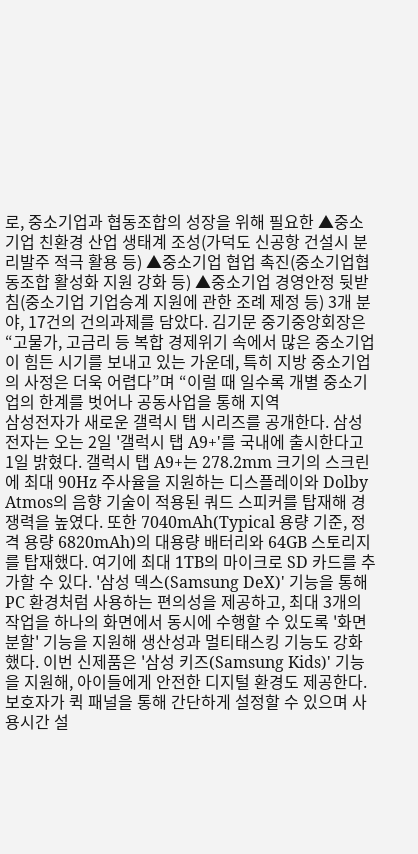로, 중소기업과 협동조합의 성장을 위해 필요한 ▲중소기업 친환경 산업 생태계 조성(가덕도 신공항 건설시 분리발주 적극 활용 등) ▲중소기업 협업 촉진(중소기업협동조합 활성화 지원 강화 등) ▲중소기업 경영안정 뒷받침(중소기업 기업승계 지원에 관한 조례 제정 등) 3개 분야, 17건의 건의과제를 담았다. 김기문 중기중앙회장은 “고물가, 고금리 등 복합 경제위기 속에서 많은 중소기업이 힘든 시기를 보내고 있는 가운데, 특히 지방 중소기업의 사정은 더욱 어렵다”며 “이럴 때 일수록 개별 중소기업의 한계를 벗어나 공동사업을 통해 지역
삼성전자가 새로운 갤럭시 탭 시리즈를 공개한다. 삼성전자는 오는 2일 '갤럭시 탭 A9+'를 국내에 출시한다고 1일 밝혔다. 갤럭시 탭 A9+는 278.2mm 크기의 스크린에 최대 90Hz 주사율을 지원하는 디스플레이와 Dolby Atmos의 음향 기술이 적용된 쿼드 스피커를 탑재해 경쟁력을 높였다. 또한 7040mAh(Typical 용량 기준, 정격 용량 6820mAh)의 대용량 배터리와 64GB 스토리지를 탑재했다. 여기에 최대 1TB의 마이크로 SD 카드를 추가할 수 있다. '삼성 덱스(Samsung DeX)' 기능을 통해 PC 환경처럼 사용하는 편의성을 제공하고, 최대 3개의 작업을 하나의 화면에서 동시에 수행할 수 있도록 '화면 분할' 기능을 지원해 생산성과 멀티태스킹 기능도 강화했다. 이번 신제품은 '삼성 키즈(Samsung Kids)' 기능을 지원해, 아이들에게 안전한 디지털 환경도 제공한다. 보호자가 퀵 패널을 통해 간단하게 설정할 수 있으며 사용시간 설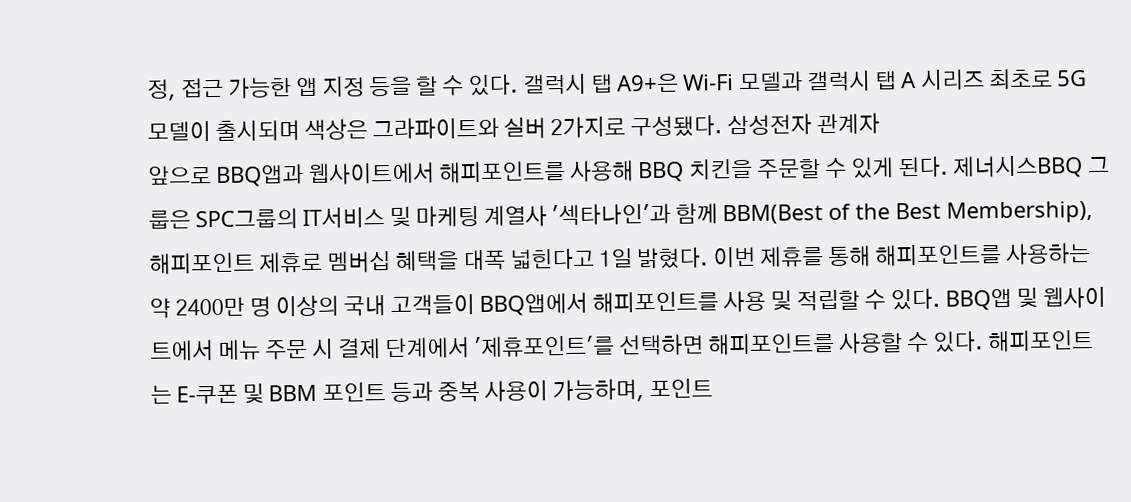정, 접근 가능한 앱 지정 등을 할 수 있다. 갤럭시 탭 A9+은 Wi-Fi 모델과 갤럭시 탭 A 시리즈 최초로 5G 모델이 출시되며 색상은 그라파이트와 실버 2가지로 구성됐다. 삼성전자 관계자
앞으로 BBQ앱과 웹사이트에서 해피포인트를 사용해 BBQ 치킨을 주문할 수 있게 된다. 제너시스BBQ 그룹은 SPC그룹의 IT서비스 및 마케팅 계열사 '섹타나인'과 함께 BBM(Best of the Best Membership), 해피포인트 제휴로 멤버십 혜택을 대폭 넓힌다고 1일 밝혔다. 이번 제휴를 통해 해피포인트를 사용하는 약 2400만 명 이상의 국내 고객들이 BBQ앱에서 해피포인트를 사용 및 적립할 수 있다. BBQ앱 및 웹사이트에서 메뉴 주문 시 결제 단계에서 '제휴포인트'를 선택하면 해피포인트를 사용할 수 있다. 해피포인트는 E-쿠폰 및 BBM 포인트 등과 중복 사용이 가능하며, 포인트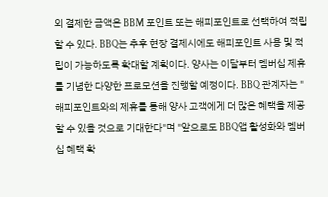외 결제한 금액은 BBM 포인트 또는 해피포인트로 선택하여 적립할 수 있다. BBQ는 추후 현장 결제시에도 해피포인트 사용 및 적립이 가능하도록 확대할 계획이다. 양사는 이달부터 멤버십 제휴를 기념한 다양한 프로모션을 진행할 예정이다. BBQ 관계자는 "해피포인트와의 제휴를 통해 양사 고객에게 더 많은 혜택을 제공할 수 있을 것으로 기대한다"며 "앞으로도 BBQ앱 활성화와 멤버십 혜택 확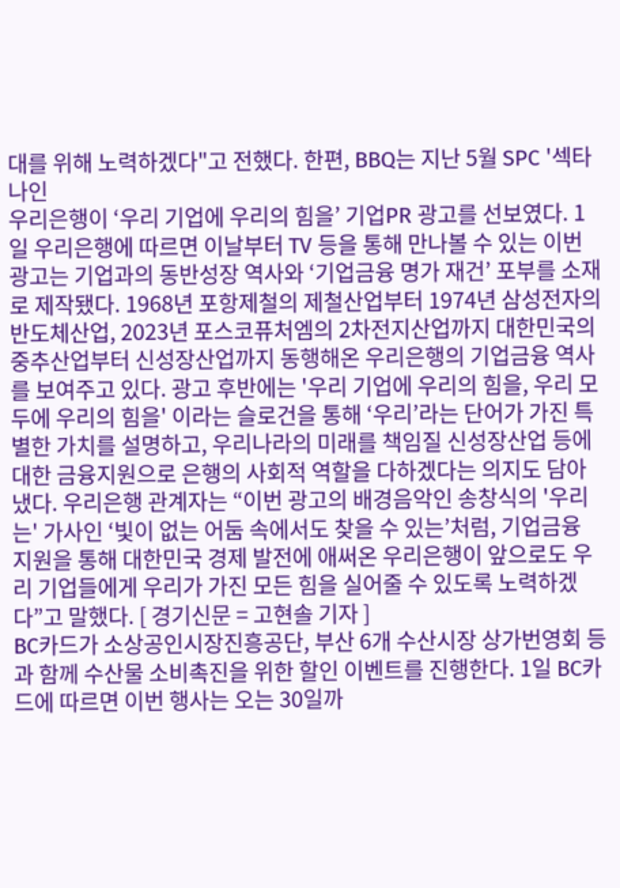대를 위해 노력하겠다"고 전했다. 한편, BBQ는 지난 5월 SPC '섹타나인
우리은행이 ‘우리 기업에 우리의 힘을’ 기업PR 광고를 선보였다. 1일 우리은행에 따르면 이날부터 TV 등을 통해 만나볼 수 있는 이번 광고는 기업과의 동반성장 역사와 ‘기업금융 명가 재건’ 포부를 소재로 제작됐다. 1968년 포항제철의 제철산업부터 1974년 삼성전자의 반도체산업, 2023년 포스코퓨처엠의 2차전지산업까지 대한민국의 중추산업부터 신성장산업까지 동행해온 우리은행의 기업금융 역사를 보여주고 있다. 광고 후반에는 '우리 기업에 우리의 힘을, 우리 모두에 우리의 힘을' 이라는 슬로건을 통해 ‘우리’라는 단어가 가진 특별한 가치를 설명하고, 우리나라의 미래를 책임질 신성장산업 등에 대한 금융지원으로 은행의 사회적 역할을 다하겠다는 의지도 담아냈다. 우리은행 관계자는 “이번 광고의 배경음악인 송창식의 '우리는' 가사인 ‘빛이 없는 어둠 속에서도 찾을 수 있는’처럼, 기업금융 지원을 통해 대한민국 경제 발전에 애써온 우리은행이 앞으로도 우리 기업들에게 우리가 가진 모든 힘을 실어줄 수 있도록 노력하겠다”고 말했다. [ 경기신문 = 고현솔 기자 ]
BC카드가 소상공인시장진흥공단, 부산 6개 수산시장 상가번영회 등과 함께 수산물 소비촉진을 위한 할인 이벤트를 진행한다. 1일 BC카드에 따르면 이번 행사는 오는 30일까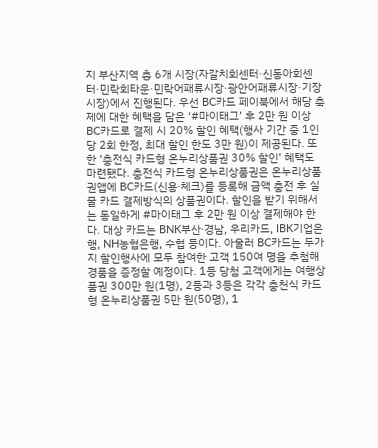지 부산지역 총 6개 시장(자갈치회센터·신동아회센터·민락회타운·민락어패류시장·광안어패류시장·기장시장)에서 진행된다. 우선 BC카드 페이북에서 해당 축제에 대한 혜택을 담은 ‘#마이태그’ 후 2만 원 이상 BC카드로 결제 시 20% 할인 혜택(행사 기간 중 1인당 2회 한정, 최대 할인 한도 3만 원)이 제공된다. 또한 ‘충전식 카드형 온누리상품권 30% 할인’ 혜택도 마련됐다. 충전식 카드형 온누리상품권은 온누리상품권앱에 BC카드(신용∙체크)를 등록해 금액 충전 후 실물 카드 결제방식의 상품권이다. 할인을 받기 위해서는 동일하게 #마이태그 후 2만 원 이상 결제해야 한다. 대상 카드는 BNK부산∙경남, 우리카드, IBK기업은행, NH농협은행, 수협 등이다. 아울러 BC카드는 두가지 할인행사에 모두 참여한 고객 150여 명을 추첨해 경품을 증정할 예정이다. 1등 당첨 고객에게는 여행상품권 300만 원(1명), 2등과 3등은 각각 충천식 카드형 온누리상품권 5만 원(50명), 1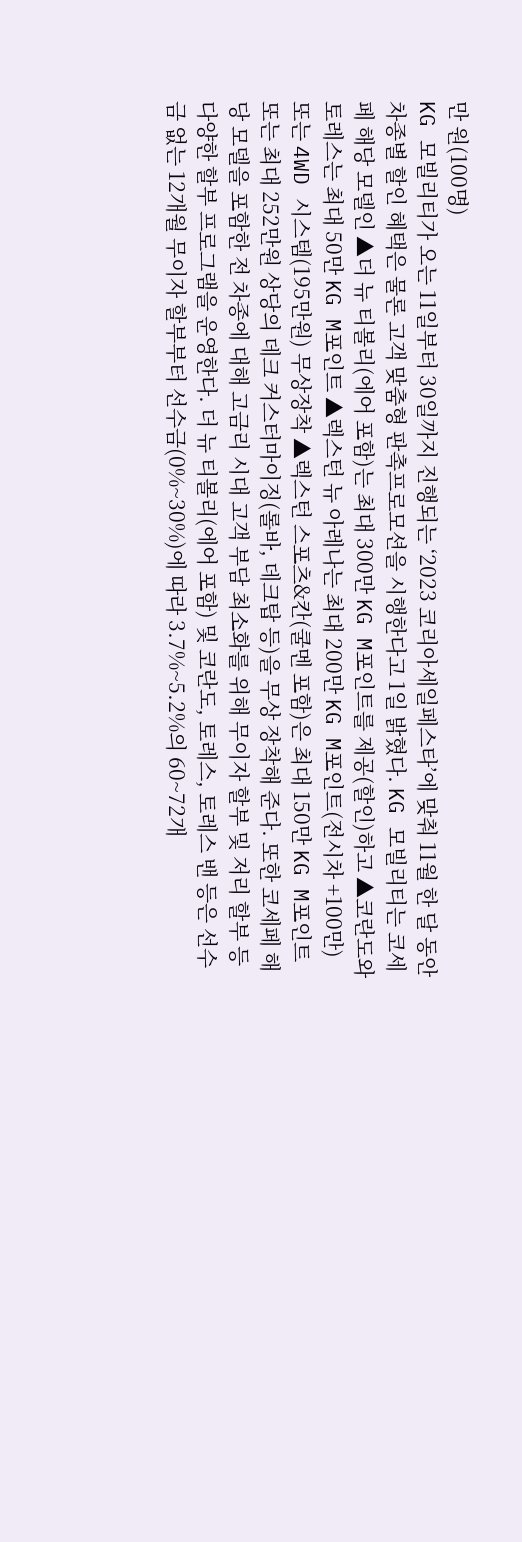만 원(100명)
KG 모빌리티가 오는 11일부터 30일까지 진행되는 ‘2023 코리아세일페스타’에 맞춰 11월 한 달 동안 차종별 할인 혜택은 물론 고객 맞춤형 판촉프로모션을 시행한다고 1일 밝혔다. KG 모빌리티는 코세페 해당 모델인 ▲더 뉴 티볼리(에어 포함)는 최대 300만 KG M포인트를 제공(할인)하고 ▲코란도와 토레스는 최대 50만 KG M포인트 ▲렉스턴 뉴 아레나는 최대 200만 KG M포인트(전시차 +100만) 또는 4WD 시스템(195만원) 무상장착 ▲렉스턴 스포츠&칸(쿨멘 포함)은 최대 150만 KG M포인트 또는 최대 252만원 상당의 데크 커스터마이징(롤바, 데크탑 등)을 무상 장착해 준다. 또한 코세페 해당 모델을 포함한 전 차종에 대해 고금리 시대 고객 부담 최소화를 위해 무이자 할부 및 저리 할부 등 다양한 할부 프로그램을 운영한다. 더 뉴 티볼리(에어 포함) 및 코란도, 토레스, 토레스 밴 등은 선수금 없는 12개월 무이자 할부부터 선수금(0%~30%)에 따라 3.7%~5.2%의 60~72개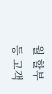월 할부 등 고객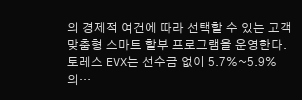의 경제적 여건에 따라 선택할 수 있는 고객 맞춤형 스마트 할부 프로그램을 운영한다. 토레스 EVX는 선수금 없이 5.7%~5.9%의…